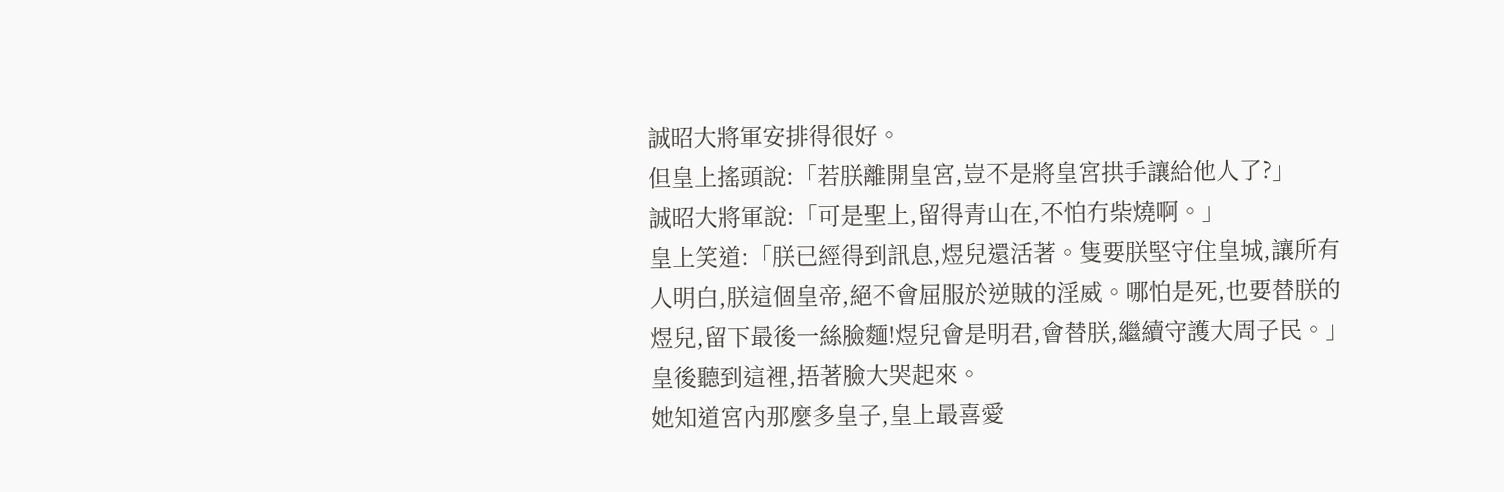誠昭大將軍安排得很好。
但皇上搖頭說:「若朕離開皇宮,豈不是將皇宮拱手讓給他人了?」
誠昭大將軍說:「可是聖上,留得青山在,不怕冇柴燒啊。」
皇上笑道:「朕已經得到訊息,煜兒還活著。隻要朕堅守住皇城,讓所有人明白,朕這個皇帝,絕不會屈服於逆賊的淫威。哪怕是死,也要替朕的煜兒,留下最後一絲臉麵!煜兒會是明君,會替朕,繼續守護大周子民。」
皇後聽到這裡,捂著臉大哭起來。
她知道宮內那麼多皇子,皇上最喜愛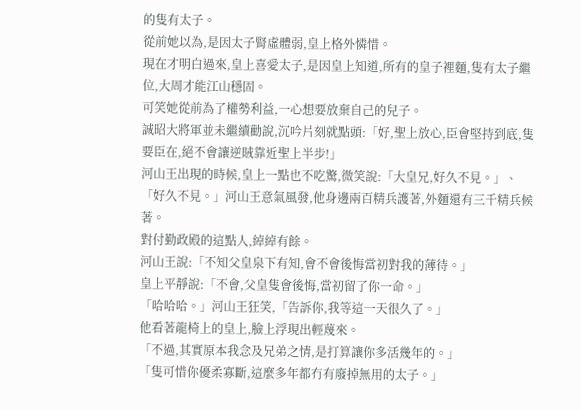的隻有太子。
從前她以為,是因太子腎虛體弱,皇上格外憐惜。
現在才明白過來,皇上喜愛太子,是因皇上知道,所有的皇子裡麵,隻有太子繼位,大周才能江山穩固。
可笑她從前為了權勢利益,一心想要放棄自己的兒子。
誠昭大將軍並未繼續勸說,沉吟片刻就點頭:「好,聖上放心,臣會堅持到底,隻要臣在,絕不會讓逆賊靠近聖上半步!」
河山王出現的時候,皇上一點也不吃驚,微笑說:「大皇兄,好久不見。」、
「好久不見。」河山王意氣風發,他身邊兩百精兵護著,外麵還有三千精兵候著。
對付勤政殿的這點人,綽綽有餘。
河山王說:「不知父皇泉下有知,會不會後悔當初對我的薄待。」
皇上平靜說:「不會,父皇隻會後悔,當初留了你一命。」
「哈哈哈。」河山王狂笑,「告訴你,我等這一天很久了。」
他看著龍椅上的皇上,臉上浮現出輕蔑來。
「不過,其實原本我念及兄弟之情,是打算讓你多活幾年的。」
「隻可惜你優柔寡斷,這麼多年都冇有廢掉無用的太子。」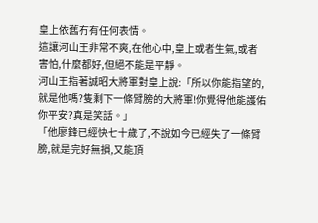皇上依舊冇有任何表情。
這讓河山王非常不爽,在他心中,皇上或者生氣,或者害怕,什麼都好,但絕不能是平靜。
河山王指著誠昭大將軍對皇上說:「所以你能指望的,就是他嗎?隻剩下一條臂膀的大將軍!你覺得他能護佑你平安?真是笑話。」
「他廖鋒已經快七十歲了,不說如今已經失了一條臂膀,就是完好無損,又能頂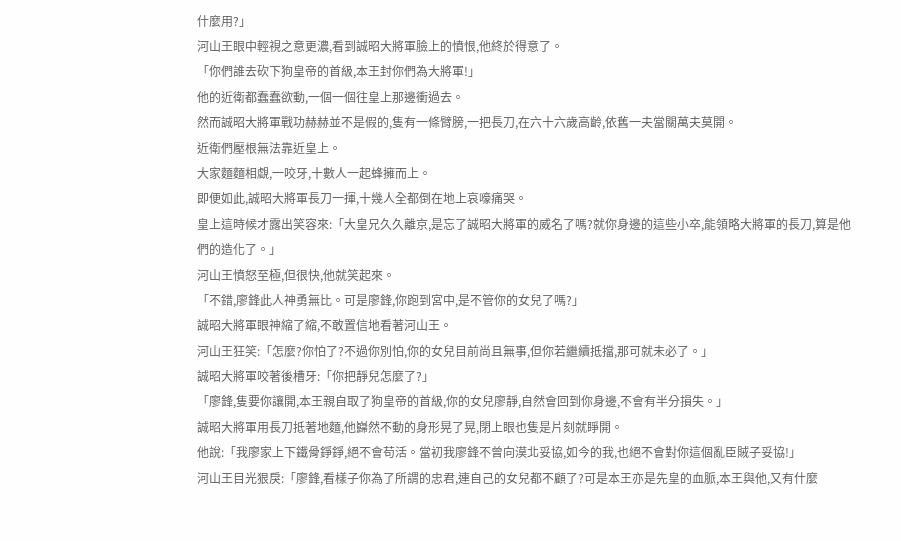什麼用?」
河山王眼中輕視之意更濃,看到誠昭大將軍臉上的憤恨,他終於得意了。
「你們誰去砍下狗皇帝的首級,本王封你們為大將軍!」
他的近衛都蠢蠢欲動,一個一個往皇上那邊衝過去。
然而誠昭大將軍戰功赫赫並不是假的,隻有一條臂膀,一把長刀,在六十六歲高齡,依舊一夫當關萬夫莫開。
近衛們壓根無法靠近皇上。
大家麵麵相覷,一咬牙,十數人一起蜂擁而上。
即便如此,誠昭大將軍長刀一揮,十幾人全都倒在地上哀嚎痛哭。
皇上這時候才露出笑容來:「大皇兄久久離京,是忘了誠昭大將軍的威名了嗎?就你身邊的這些小卒,能領略大將軍的長刀,算是他們的造化了。」
河山王憤怒至極,但很快,他就笑起來。
「不錯,廖鋒此人神勇無比。可是廖鋒,你跑到宮中,是不管你的女兒了嗎?」
誠昭大將軍眼神縮了縮,不敢置信地看著河山王。
河山王狂笑:「怎麼?你怕了?不過你別怕,你的女兒目前尚且無事,但你若繼續抵擋,那可就未必了。」
誠昭大將軍咬著後槽牙:「你把靜兒怎麼了?」
「廖鋒,隻要你讓開,本王親自取了狗皇帝的首級,你的女兒廖靜,自然會回到你身邊,不會有半分損失。」
誠昭大將軍用長刀抵著地麵,他巋然不動的身形晃了晃,閉上眼也隻是片刻就睜開。
他說:「我廖家上下鐵骨錚錚,絕不會苟活。當初我廖鋒不曾向漠北妥協,如今的我,也絕不會對你這個亂臣賊子妥協!」
河山王目光狠戾:「廖鋒,看樣子你為了所謂的忠君,連自己的女兒都不顧了?可是本王亦是先皇的血脈,本王與他,又有什麼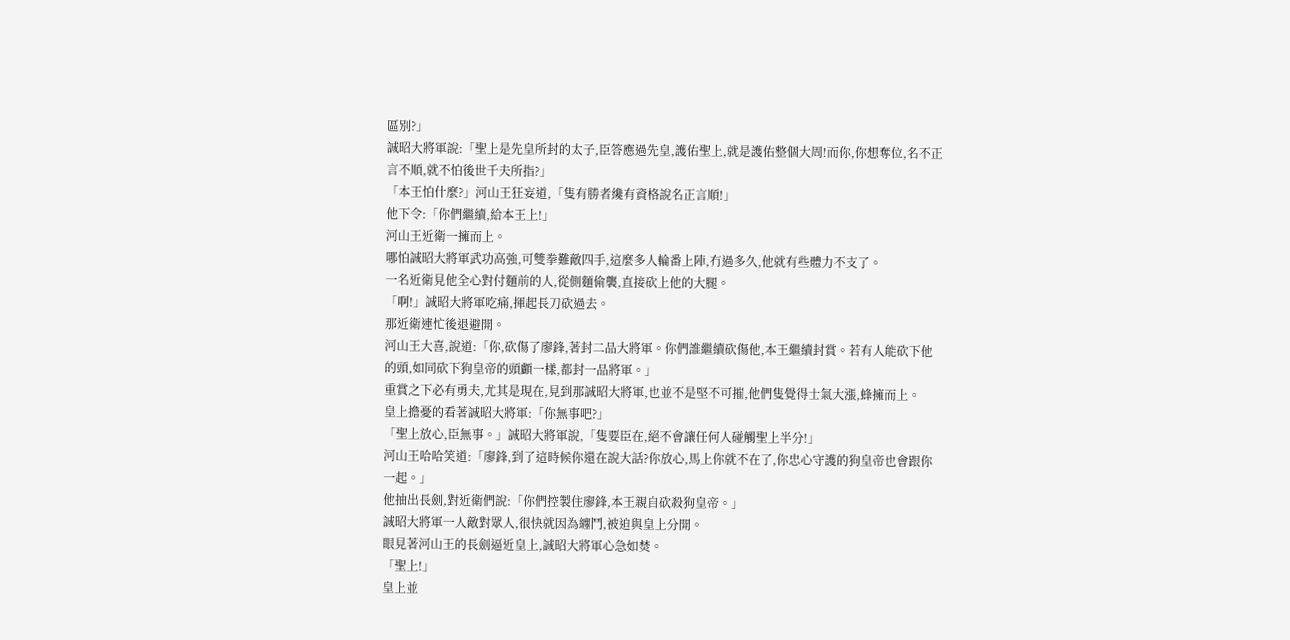區別?」
誠昭大將軍說:「聖上是先皇所封的太子,臣答應過先皇,護佑聖上,就是護佑整個大周!而你,你想奪位,名不正言不順,就不怕後世千夫所指?」
「本王怕什麼?」河山王狂妄道,「隻有勝者纔有資格說名正言順!」
他下令:「你們繼續,給本王上!」
河山王近衛一擁而上。
哪怕誠昭大將軍武功高強,可雙拳難敵四手,這麼多人輪番上陣,冇過多久,他就有些體力不支了。
一名近衛見他全心對付麵前的人,從側麵偷襲,直接砍上他的大腿。
「啊!」誠昭大將軍吃痛,揮起長刀砍過去。
那近衛連忙後退避開。
河山王大喜,說道:「你,砍傷了廖鋒,著封二品大將軍。你們誰繼續砍傷他,本王繼續封賞。若有人能砍下他的頭,如同砍下狗皇帝的頭顱一樣,都封一品將軍。」
重賞之下必有勇夫,尤其是現在,見到那誠昭大將軍,也並不是堅不可摧,他們隻覺得士氣大漲,蜂擁而上。
皇上擔憂的看著誠昭大將軍:「你無事吧?」
「聖上放心,臣無事。」誠昭大將軍說,「隻要臣在,絕不會讓任何人碰觸聖上半分!」
河山王哈哈笑道:「廖鋒,到了這時候你還在說大話?你放心,馬上你就不在了,你忠心守護的狗皇帝也會跟你一起。」
他抽出長劍,對近衛們說:「你們控製住廖鋒,本王親自砍殺狗皇帝。」
誠昭大將軍一人敵對眾人,很快就因為纏鬥,被迫與皇上分開。
眼見著河山王的長劍逼近皇上,誠昭大將軍心急如焚。
「聖上!」
皇上並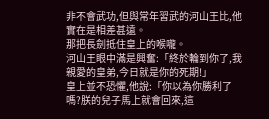非不會武功,但與常年習武的河山王比,他實在是相差甚遠。
那把長劍抵住皇上的喉嚨。
河山王眼中滿是興奮:「終於輪到你了,我親愛的皇弟,今日就是你的死期!」
皇上並不恐懼,他說:「你以為你勝利了嗎?朕的兒子馬上就會回來,這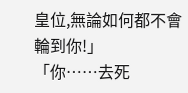皇位,無論如何都不會輪到你!」
「你……去死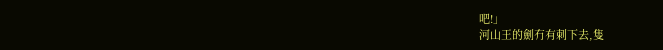吧!」
河山王的劍冇有刺下去,隻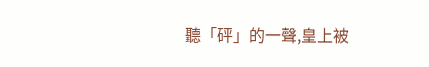聽「砰」的一聲,皇上被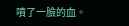噴了一臉的血。